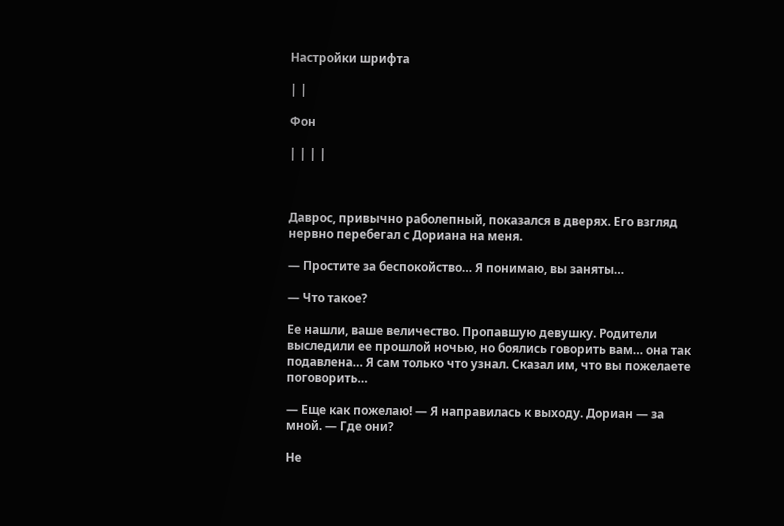Настройки шрифта

| |

Фон

| | | |



Даврос, привычно раболепный, показался в дверях. Его взгляд нервно перебегал с Дориана на меня.

— Простите за беспокойство… Я понимаю, вы заняты…

— Что такое?

Ее нашли, ваше величество. Пропавшую девушку. Родители выследили ее прошлой ночью, но боялись говорить вам… она так подавлена… Я сам только что узнал. Сказал им, что вы пожелаете поговорить…

— Еще как пожелаю! — Я направилась к выходу. Дориан — за мной. — Где они?

Не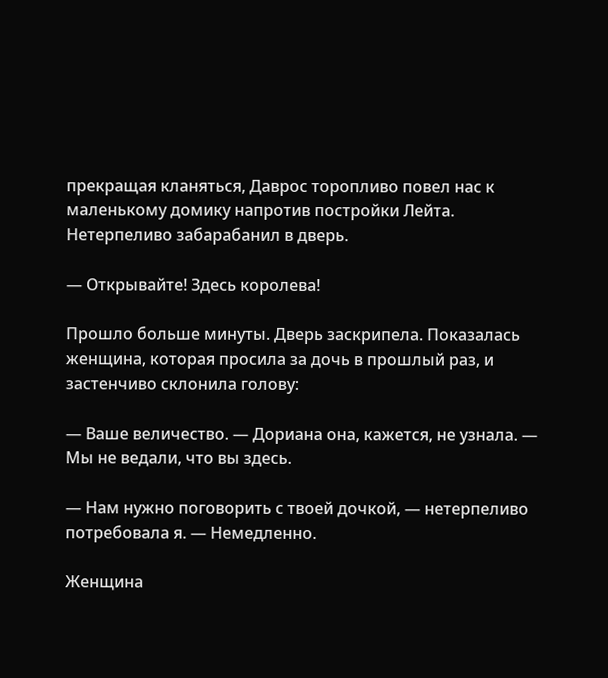прекращая кланяться, Даврос торопливо повел нас к маленькому домику напротив постройки Лейта. Нетерпеливо забарабанил в дверь.

— Открывайте! Здесь королева!

Прошло больше минуты. Дверь заскрипела. Показалась женщина, которая просила за дочь в прошлый раз, и застенчиво склонила голову:

— Ваше величество. — Дориана она, кажется, не узнала. — Мы не ведали, что вы здесь.

— Нам нужно поговорить с твоей дочкой, — нетерпеливо потребовала я. — Немедленно.

Женщина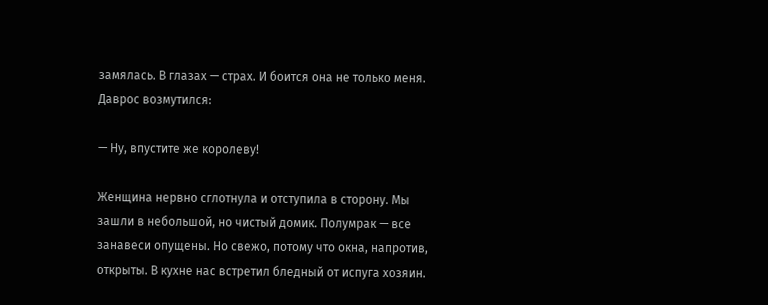замялась. В глазах — страх. И боится она не только меня. Даврос возмутился:

— Ну, впустите же королеву!

Женщина нервно сглотнула и отступила в сторону. Мы зашли в небольшой, но чистый домик. Полумрак — все занавеси опущены. Но свежо, потому что окна, напротив, открыты. В кухне нас встретил бледный от испуга хозяин.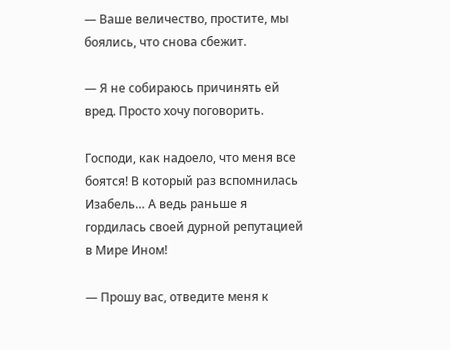— Ваше величество, простите, мы боялись, что снова сбежит.

— Я не собираюсь причинять ей вред. Просто хочу поговорить.

Господи, как надоело, что меня все боятся! В который раз вспомнилась Изабель… А ведь раньше я гордилась своей дурной репутацией в Мире Ином!

— Прошу вас, отведите меня к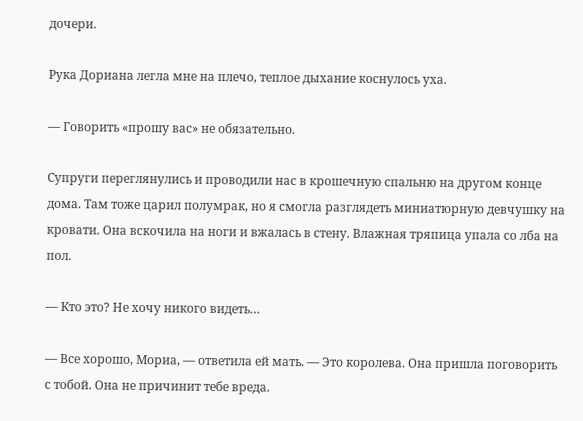дочери.

Рука Дориана легла мне на плечо, теплое дыхание коснулось уха.

— Говорить «прошу вас» не обязательно.

Супруги переглянулись и проводили нас в крошечную спальню на другом конце дома. Там тоже царил полумрак, но я смогла разглядеть миниатюрную девчушку на кровати. Она вскочила на ноги и вжалась в стену. Влажная тряпица упала со лба на пол.

— Кто это? Не хочу никого видеть…

— Все хорошо, Мориа, — ответила ей мать. — Это королева. Она пришла поговорить с тобой. Она не причинит тебе вреда.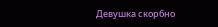Девушка скорбно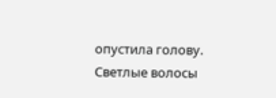опустила голову. Светлые волосы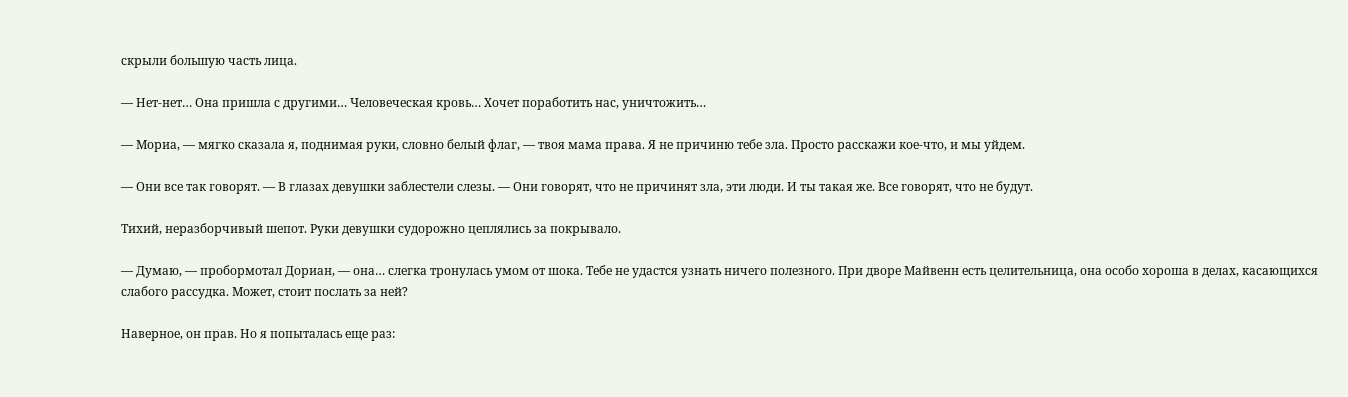скрыли большую часть лица.

— Нет-нет… Она пришла с другими… Человеческая кровь… Хочет поработить нас, уничтожить…

— Мориа, — мягко сказала я, поднимая руки, словно белый флаг, — твоя мама права. Я не причиню тебе зла. Просто расскажи кое-что, и мы уйдем.

— Они все так говорят. — В глазах девушки заблестели слезы. — Они говорят, что не причинят зла, эти люди. И ты такая же. Все говорят, что не будут.

Тихий, неразборчивый шепот. Руки девушки судорожно цеплялись за покрывало.

— Думаю, — пробормотал Дориан, — она… слегка тронулась умом от шока. Тебе не удастся узнать ничего полезного. При дворе Майвенн есть целительницa, она особо хороша в делах, касающихся слабого рассудка. Может, стоит послать за ней?

Наверное, он прав. Но я попыталась еще раз: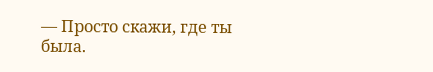— Просто скажи, где ты была.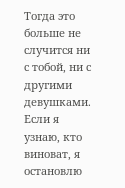Тогда это больше не случится ни с тобой, ни с другими девушками. Если я узнаю, кто виноват, я остановлю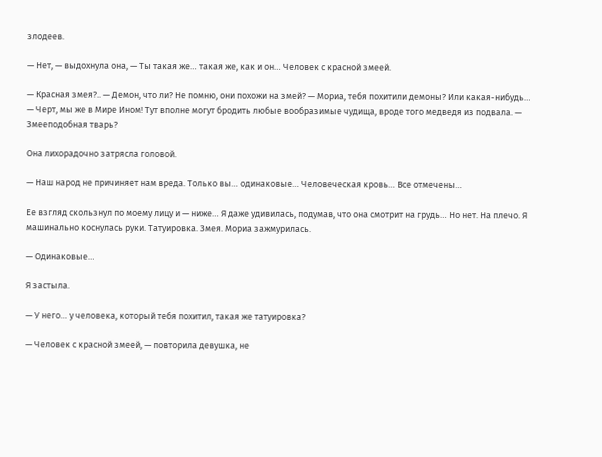злодеев.

— Нет, — выдохнула она, — Ты такая же… такая же, как и он… Человек с красной змеей.

— Красная змея?.. — Демон, что ли? Не помню, они похожи на змей? — Мориа, тебя похитили демоны? Или какая-нибудь… — Черт, мы же в Мире Ином! Тут вполне могут бродить любые вообразимые чудища, вроде того медведя из подвала. — Змееподобная тварь?

Она лихорадочно затрясла головой.

— Наш народ не причиняет нам вреда. Только вы… одинаковые… Человеческая кровь… Все отмечены…

Ее взгляд скользнул по моему лицу и — ниже… Я даже удивилась, подумав, что она смотрит на грудь… Но нет. На плечо. Я машинально коснулась руки. Татуировка. Змея. Мориа зажмурилась.

— Одинаковые…

Я застыла.

— У него… у человека, который тебя похитил, такая же татуировка?

— Человек с красной змеей, — повторила девушка, не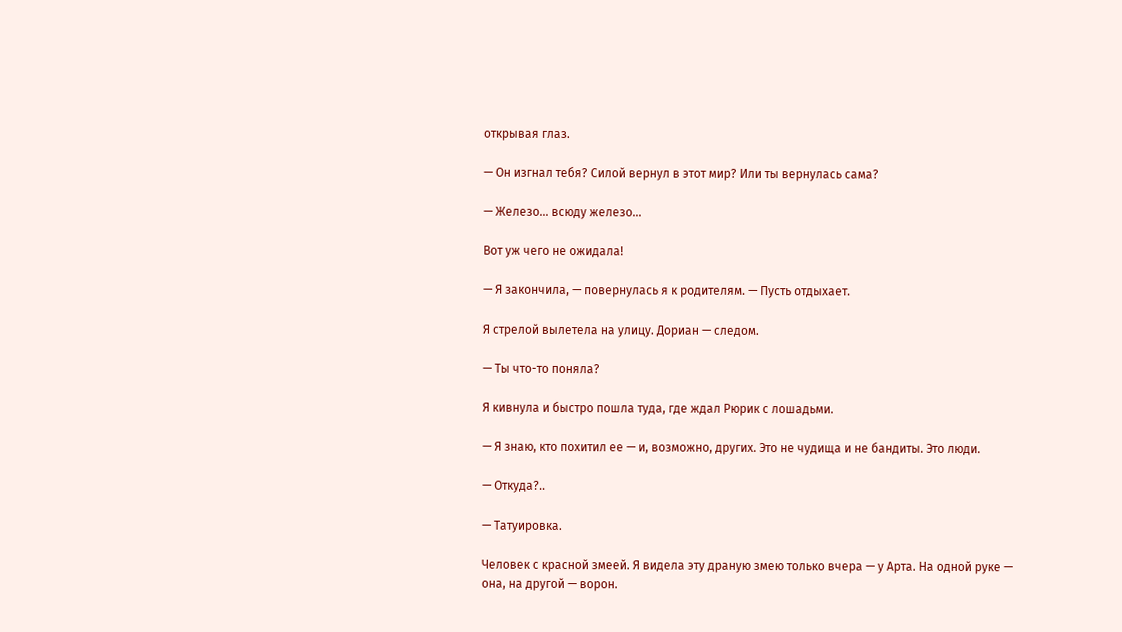открывая глаз.

— Он изгнал тебя? Силой вернул в этот мир? Или ты вернулась сама?

— Железо… всюду железо…

Вот уж чего не ожидала!

— Я закончила, — повернулась я к родителям. — Пусть отдыхает.

Я стрелой вылетела на улицу. Дориан — следом.

— Ты что-то поняла?

Я кивнула и быстро пошла туда, где ждал Рюрик с лошадьми.

— Я знаю, кто похитил ее — и, возможно, других. Это не чудища и не бандиты. Это люди.

— Откуда?..

— Татуировка.

Человек с красной змеей. Я видела эту драную змею только вчера — у Арта. На одной руке — она, на другой — ворон.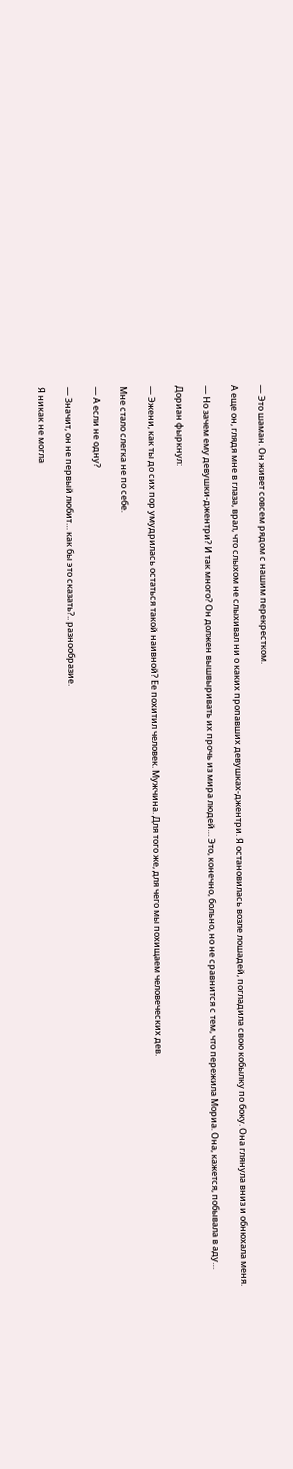— Это шаман. Он живет совсем рядом с нашим перекрестком.

А еще он, глядя мне в глаза, врал, что слыхом не слыхивал ни о каких пропавших девушках-джентри. Я остановилась возле лошадей, погладила свою кобылку по боку. Она глянула вниз и обнюхала меня.

— Но зачем ему девушки-джентри? И так много? Он должен вышвыривать их прочь из мира людей… Это, конечно, больно, но не сравнится с тем, что пережила Мориа. Она, кажется, побывала в аду…

Дориан фыркнул:

— Эжени, как ты до сих пор умудрилась остаться такой наивной? Ее похитил человек. Мужчина. Для того же, для чего мы похищаем человеческих дев.

Мне стало слегка не по себе.

— А если не одну?

— Значит, он не первый любит… как бы это сказать?.. разнообразие.

Я никак не могла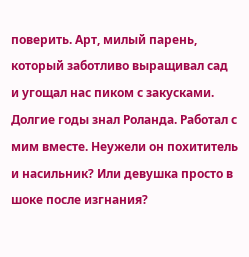поверить. Арт, милый парень, который заботливо выращивал сад и угощал нас пиком с закусками. Долгие годы знал Роланда. Работал с мим вместе. Неужели он похититель и насильник? Или девушка просто в шоке после изгнания?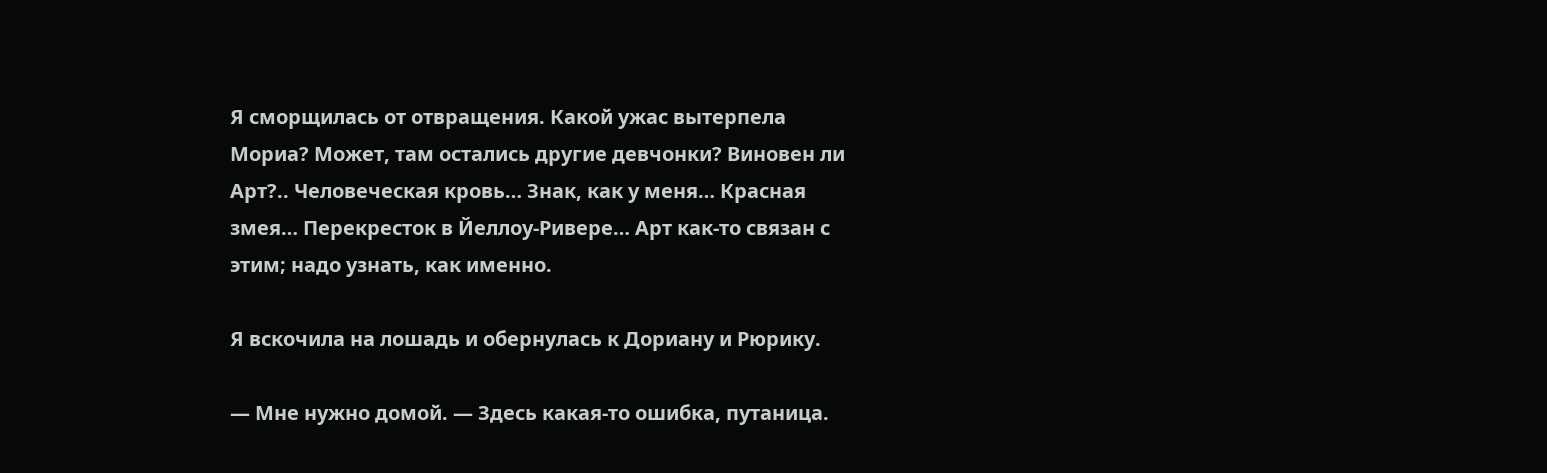Я сморщилась от отвращения. Какой ужас вытерпела Мориа? Может, там остались другие девчонки? Виновен ли Арт?.. Человеческая кровь… Знак, как у меня… Красная змея… Перекресток в Йеллоу-Ривере… Арт как-то связан с этим; надо узнать, как именно.

Я вскочила на лошадь и обернулась к Дориану и Рюрику.

— Мне нужно домой. — Здесь какая-то ошибка, путаница.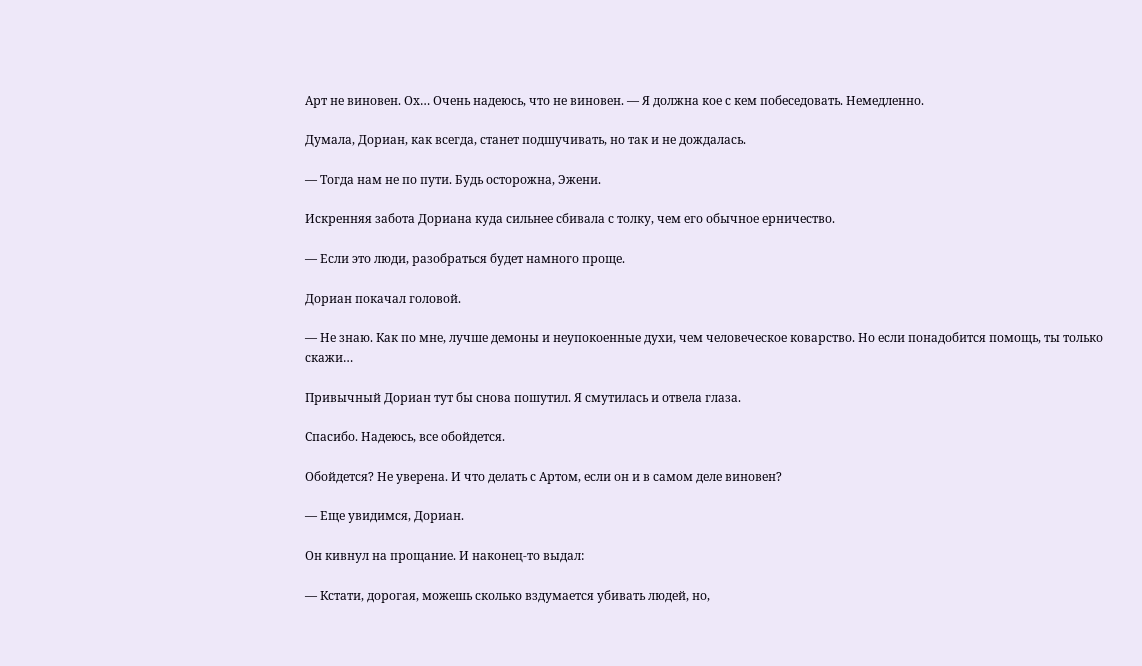Арт не виновен. Ох… Очень надеюсь, что не виновен. — Я должна кое с кем побеседовать. Немедленно.

Думала, Дориан, как всегда, станет подшучивать, но так и не дождалась.

— Тогда нам не по пути. Будь осторожна, Эжени.

Искренняя забота Дориана куда сильнее сбивала с толку, чем его обычное ерничество.

— Если это люди, разобраться будет намного проще.

Дориан покачал головой.

— Не знаю. Как по мне, лучше демоны и неупокоенные духи, чем человеческое коварство. Но если понадобится помощь, ты только скажи…

Привычный Дориан тут бы снова пошутил. Я смутилась и отвела глаза.

Спасибо. Надеюсь, все обойдется.

Обойдется? Не уверена. И что делать с Артом, если он и в самом деле виновен?

— Еще увидимся, Дориан.

Он кивнул на прощание. И наконец-то выдал:

— Кстати, дорогая, можешь сколько вздумается убивать людей, но,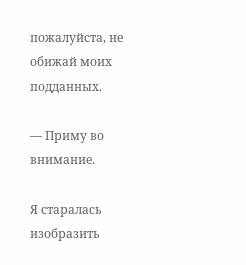пожалуйста, не обижай моих подданных.

— Приму во внимание.

Я старалась изобразить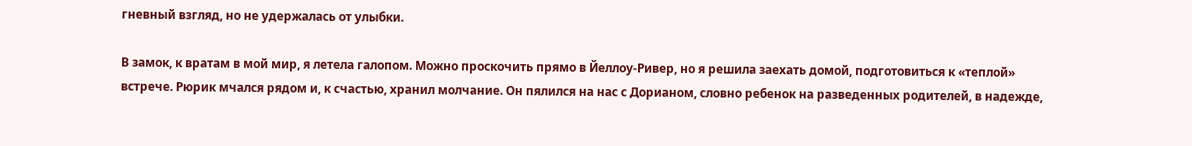гневный взгляд, но не удержалась от улыбки.

В замок, к вратам в мой мир, я летела галопом. Можно проскочить прямо в Йеллоу-Ривер, но я решила заехать домой, подготовиться к «теплой» встрече. Рюрик мчался рядом и, к счастью, хранил молчание. Он пялился на нас с Дорианом, словно ребенок на разведенных родителей, в надежде,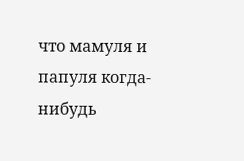что мамуля и папуля когда-нибудь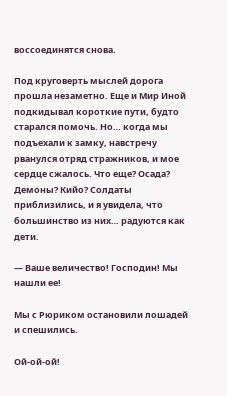воссоединятся снова.

Под круговерть мыслей дорога прошла незаметно. Еще и Мир Иной подкидывал короткие пути, будто старался помочь. Но… когда мы подъехали к замку, навстречу рванулся отряд стражников, и мое сердце сжалось. Что еще? Осада? Демоны? Кийо? Солдаты приблизились, и я увидела, что большинство из них… радуются как дети.

— Ваше величество! Господин! Мы нашли ее!

Мы с Рюриком остановили лошадей и спешились.

Ой-ой-ой!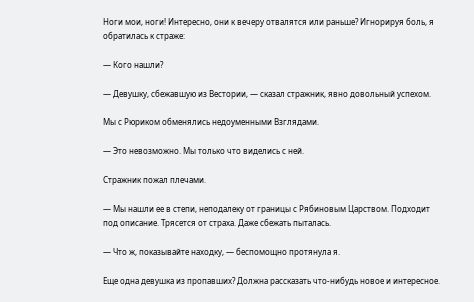Ноги мои, ноги! Интересно, они к вечеру отвалятся или раньше? Игнорируя боль, я обратилась к страже:

— Кого нашли?

— Девушку, сбежавшую из Вестории, — сказал стражник, явно довольный успехом.

Мы с Рюриком обменялись недоуменными Взглядами.

— Это невозможно. Мы только что виделись с ней.

Стражник пожал плечами.

— Мы нашли ее в степи, неподалеку от границы с Рябиновым Царством. Подходит под описание. Трясется от страха. Даже сбежать пыталась.

— Что ж, показывайте находку, — беспомощно протянула я.

Еще одна девушка из пропавших? Должна рассказать что-нибудь новое и интересное.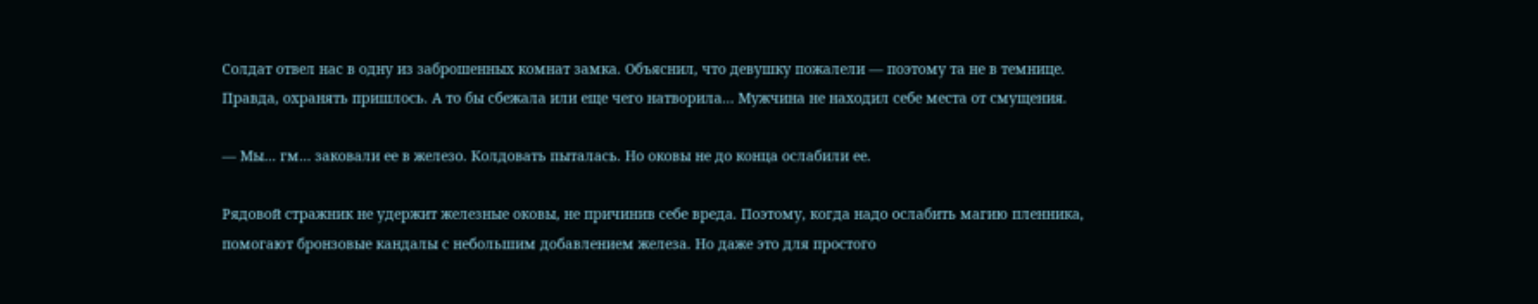Солдат отвел нас в одну из заброшенных комнат замка. Объяснил, что девушку пожалели — поэтому та не в темнице. Правда, охранять пришлось. А то бы сбежала или еще чего натворила… Мужчина не находил себе места от смущения.

— Мы… гм… заковали ее в железо. Колдовать пыталась. Но оковы не до конца ослабили ее.

Рядовой стражник не удержит железные оковы, не причинив себе вреда. Поэтому, когда надо ослабить магию пленника, помогают бронзовые кандалы с небольшим добавлением железа. Но даже это для простого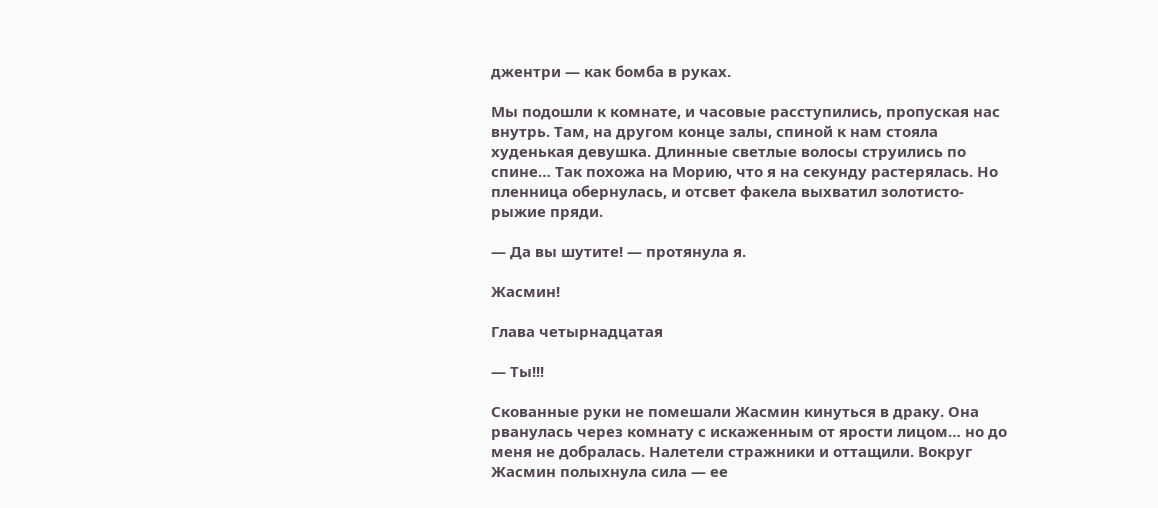джентри — как бомба в руках.

Мы подошли к комнате, и часовые расступились, пропуская нас внутрь. Там, на другом конце залы, спиной к нам стояла худенькая девушка. Длинные светлые волосы струились по спине… Так похожа на Морию, что я на секунду растерялась. Но пленница обернулась, и отсвет факела выхватил золотисто-рыжие пряди.

— Да вы шутите! — протянула я.

Жасмин!

Глава четырнадцатая

— Ты!!!

Скованные руки не помешали Жасмин кинуться в драку. Она рванулась через комнату с искаженным от ярости лицом… но до меня не добралась. Налетели стражники и оттащили. Вокруг Жасмин полыхнула сила — ее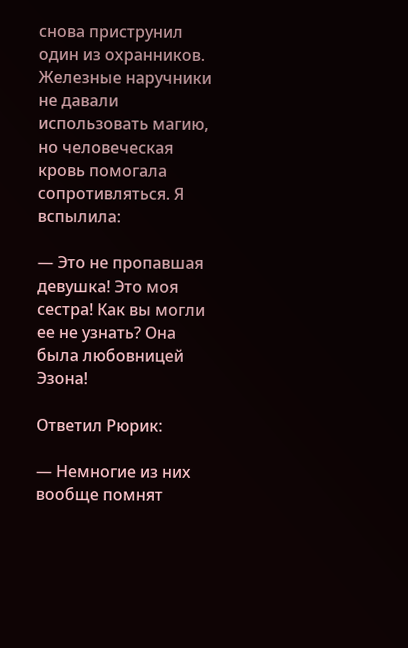снова приструнил один из охранников. Железные наручники не давали использовать магию, но человеческая кровь помогала сопротивляться. Я вспылила:

— Это не пропавшая девушка! Это моя сестра! Как вы могли ее не узнать? Она была любовницей Эзона!

Ответил Рюрик:

— Немногие из них вообще помнят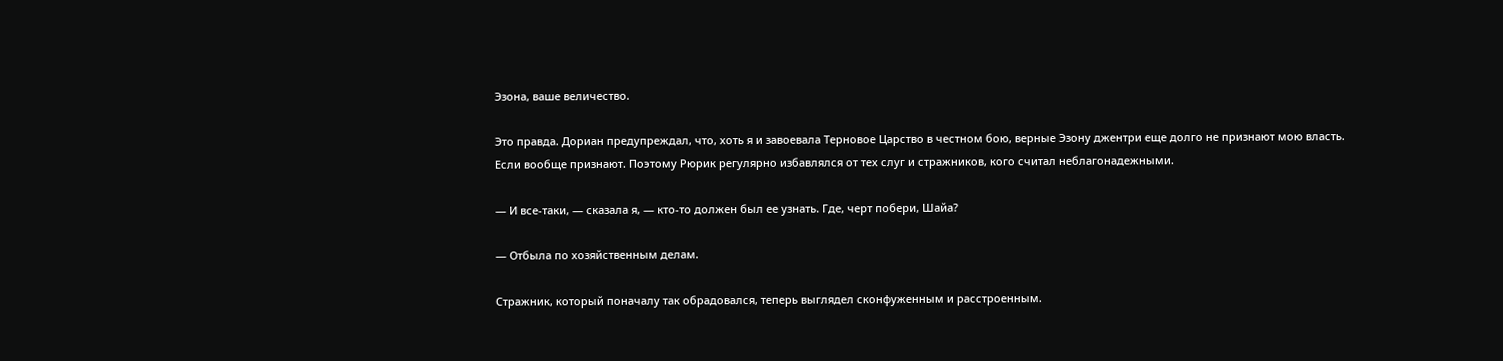Эзона, ваше величество.

Это правда. Дориан предупреждал, что, хоть я и завоевала Терновое Царство в честном бою, верные Эзону джентри еще долго не признают мою власть. Если вообще признают. Поэтому Рюрик регулярно избавлялся от тех слуг и стражников, кого считал неблагонадежными.

— И все-таки, — сказала я, — кто-то должен был ее узнать. Где, черт побери, Шайа?

— Отбыла по хозяйственным делам.

Стражник, который поначалу так обрадовался, теперь выглядел сконфуженным и расстроенным.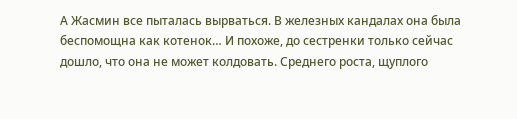А Жасмин все пыталась вырваться. В железных кандалах она была беспомощна как котенок… И похоже, до сестренки только сейчас дошло, что она не может колдовать. Среднего роста, щуплого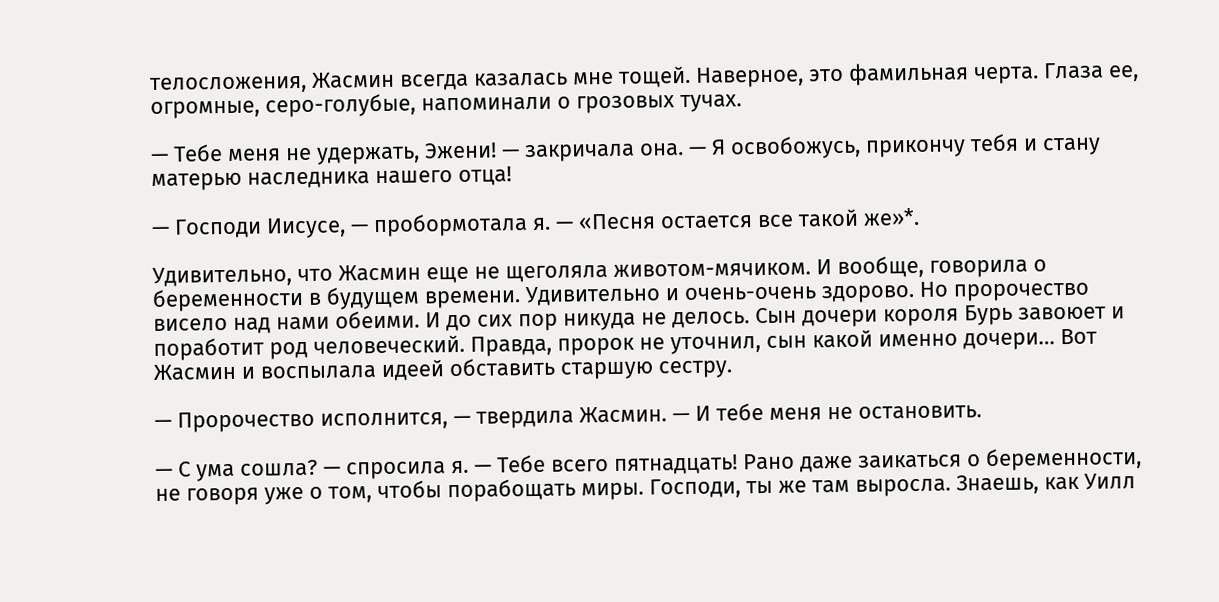телосложения, Жасмин всегда казалась мне тощей. Наверное, это фамильная черта. Глаза ее, огромные, серо-голубые, напоминали о грозовых тучах.

— Тебе меня не удержать, Эжени! — закричала она. — Я освобожусь, прикончу тебя и стану матерью наследника нашего отца!

— Господи Иисусе, — пробормотала я. — «Песня остается все такой же»*.

Удивительно, что Жасмин еще не щеголяла животом-мячиком. И вообще, говорила о беременности в будущем времени. Удивительно и очень-очень здорово. Но пророчество висело над нами обеими. И до сих пор никуда не делось. Сын дочери короля Бурь завоюет и поработит род человеческий. Правда, пророк не уточнил, сын какой именно дочери… Вот Жасмин и воспылала идеей обставить старшую сестру.

— Пророчество исполнится, — твердила Жасмин. — И тебе меня не остановить.

— С ума сошла? — спросила я. — Тебе всего пятнадцать! Рано даже заикаться о беременности, не говоря уже о том, чтобы порабощать миры. Господи, ты же там выросла. Знаешь, как Уилл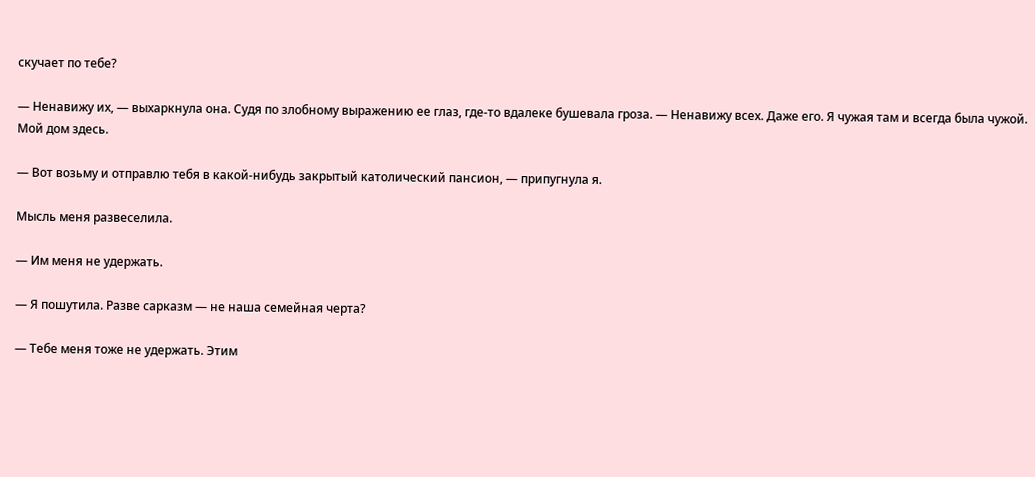скучает по тебе?

— Ненавижу их, — выхаркнула она. Судя по злобному выражению ее глаз, где-то вдалеке бушевала гроза. — Ненавижу всех. Даже его. Я чужая там и всегда была чужой. Мой дом здесь.

— Вот возьму и отправлю тебя в какой-нибудь закрытый католический пансион, — припугнула я.

Мысль меня развеселила.

— Им меня не удержать.

— Я пошутила. Разве сарказм — не наша семейная черта?

— Тебе меня тоже не удержать. Этим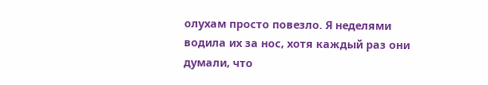олухам просто повезло. Я неделями водила их за нос, хотя каждый раз они думали, что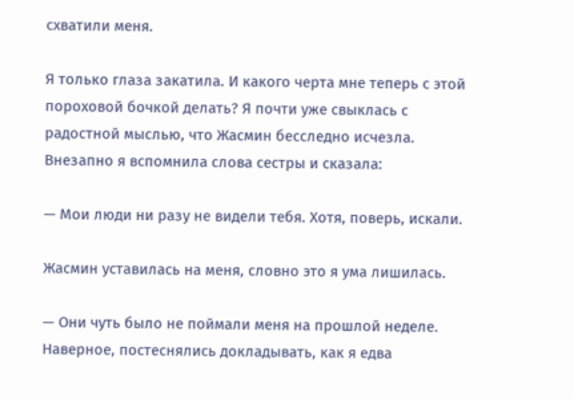схватили меня.

Я только глаза закатила. И какого черта мне теперь с этой пороховой бочкой делать? Я почти уже свыклась с радостной мыслью, что Жасмин бесследно исчезла. Внезапно я вспомнила слова сестры и сказала:

— Мои люди ни разу не видели тебя. Хотя, поверь, искали.

Жасмин уставилась на меня, словно это я ума лишилась.

— Они чуть было не поймали меня на прошлой неделе. Наверное, постеснялись докладывать, как я едва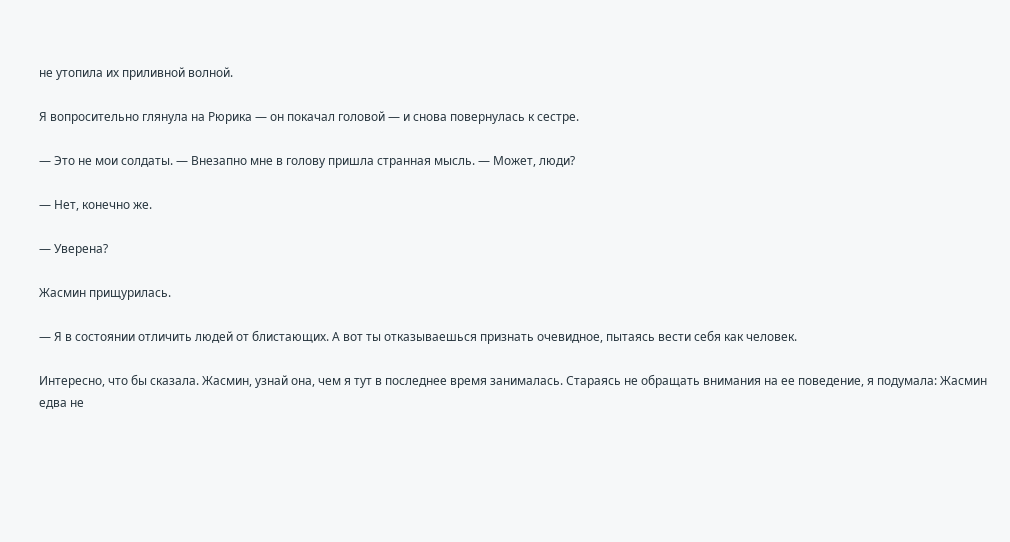не утопила их приливной волной.

Я вопросительно глянула на Рюрика — он покачал головой — и снова повернулась к сестре.

— Это не мои солдаты. — Внезапно мне в голову пришла странная мысль. — Может, люди?

— Нет, конечно же.

— Уверена?

Жасмин прищурилась.

— Я в состоянии отличить людей от блистающих. А вот ты отказываешься признать очевидное, пытаясь вести себя как человек.

Интересно, что бы сказала. Жасмин, узнай она, чем я тут в последнее время занималась. Стараясь не обращать внимания на ее поведение, я подумала: Жасмин едва не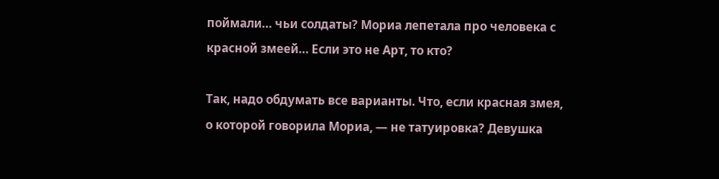поймали… чьи солдаты? Мориа лепетала про человека с красной змеей… Если это не Арт, то кто?

Так, надо обдумать все варианты. Что, если красная змея, о которой говорила Мориа, — не татуировка? Девушка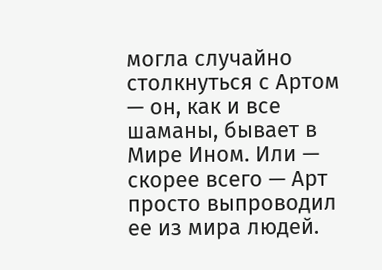могла случайно столкнуться с Артом — он, как и все шаманы, бывает в Мире Ином. Или — скорее всего — Арт просто выпроводил ее из мира людей.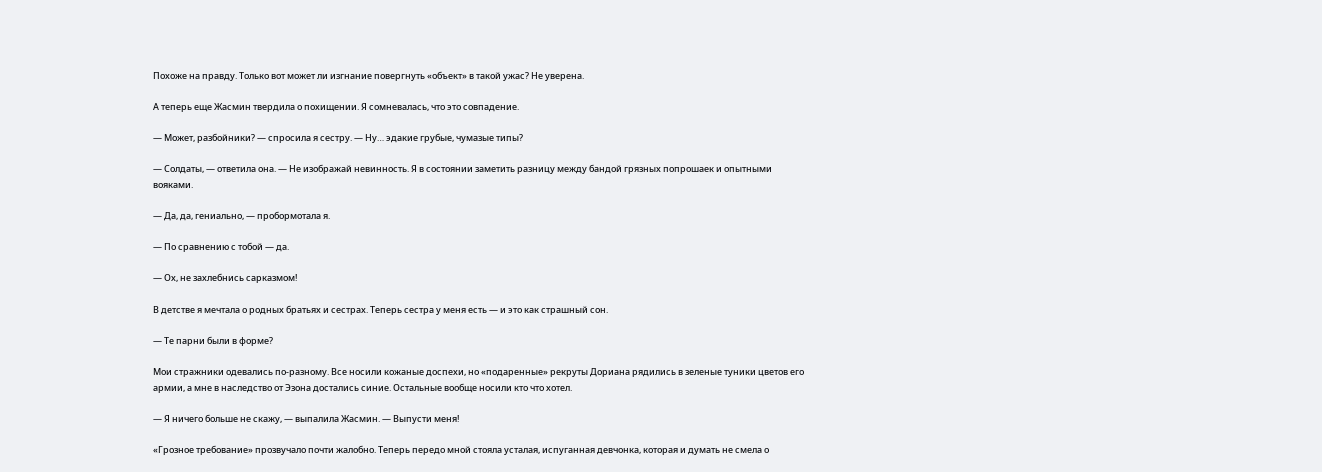Похоже на правду. Только вот может ли изгнание повергнуть «объект» в такой ужас? Не уверена.

А теперь еще Жасмин твердила о похищении. Я сомневалась, что это совпадение.

— Может, разбойники? — спросила я сестру. — Ну… эдакие грубые, чумазые типы?

— Солдаты, — ответила она. — Не изображай невинность. Я в состоянии заметить разницу между бандой грязных попрошаек и опытными вояками.

— Да, да, гениально, — пробормотала я.

— По сравнению с тобой — да.

— Ох, не захлебнись сарказмом!

В детстве я мечтала о родных братьях и сестрах. Теперь сестра у меня есть — и это как страшный сон.

— Те парни были в форме?

Мои стражники одевались по-разному. Все носили кожаные доспехи, но «подаренные» рекруты Дориана рядились в зеленые туники цветов его армии, а мне в наследство от Эзона достались синие. Остальные вообще носили кто что хотел.

— Я ничего больше не скажу, — выпалила Жасмин. — Выпусти меня!

«Грозное требование» прозвучало почти жалобно. Теперь передо мной стояла усталая, испуганная девчонка, которая и думать не смела о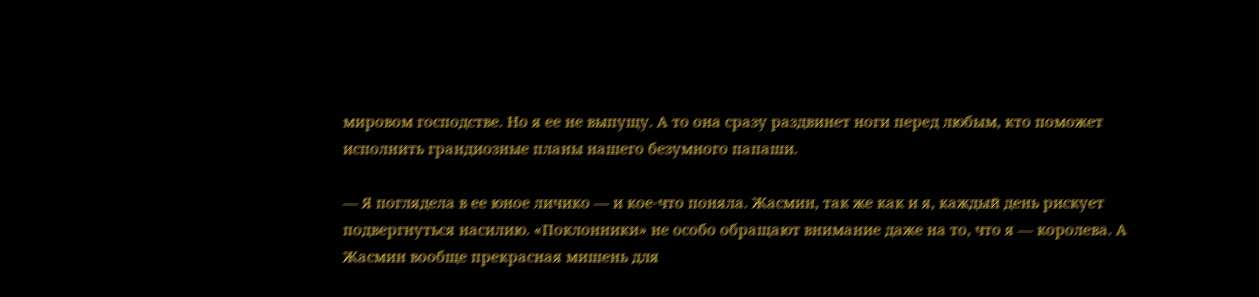мировом господстве. Но я ее не выпущу. А то она сразу раздвинет ноги перед любым, кто поможет исполнить грандиозные планы нашего безумного папаши.

— Я поглядела в ее юное личико — и кое-что поняла. Жасмин, так же как и я, каждый день рискует подвергнуться насилию. «Поклонники» не особо обращают внимание даже на то, что я — королева. А Жасмин вообще прекрасная мишень для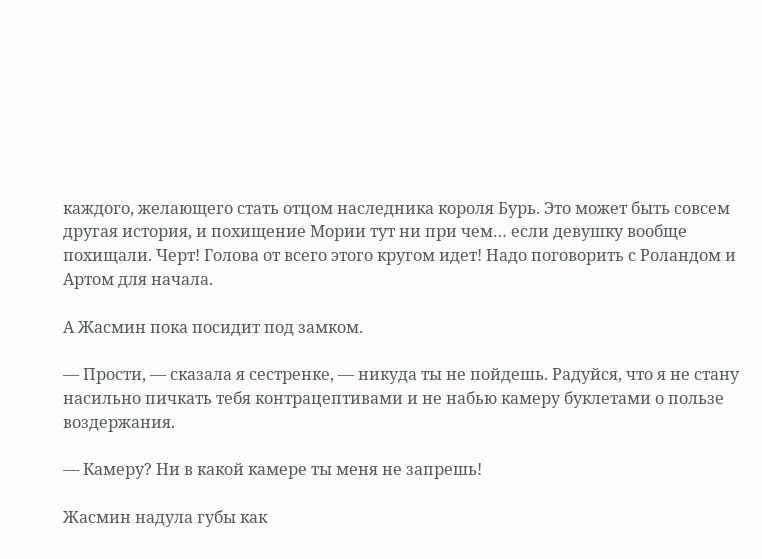каждого, желающего стать отцом наследника короля Бурь. Это может быть совсем другая история, и похищение Мории тут ни при чем… если девушку вообще похищали. Черт! Голова от всего этого кругом идет! Надо поговорить с Роландом и Артом для начала.

А Жасмин пока посидит под замком.

— Прости, — сказала я сестренке, — никуда ты не пойдешь. Радуйся, что я не стану насильно пичкать тебя контрацептивами и не набью камеру буклетами о пользе воздержания.

— Камеру? Ни в какой камере ты меня не запрешь!

Жасмин надула губы как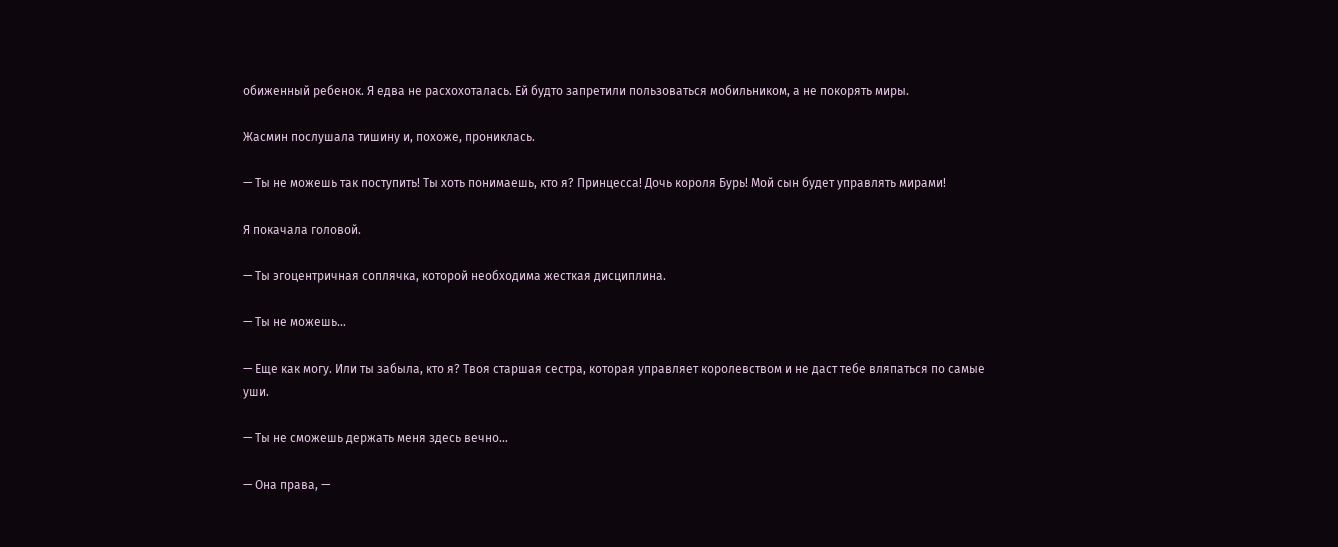обиженный ребенок. Я едва не расхохоталась. Ей будто запретили пользоваться мобильником, а не покорять миры.

Жасмин послушала тишину и, похоже, прониклась.

— Ты не можешь так поступить! Ты хоть понимаешь, кто я? Принцесса! Дочь короля Бурь! Мой сын будет управлять мирами!

Я покачала головой.

— Ты эгоцентричная соплячка, которой необходима жесткая дисциплина.

— Ты не можешь…

— Еще как могу. Или ты забыла, кто я? Твоя старшая сестра, которая управляет королевством и не даст тебе вляпаться по самые уши.

— Ты не сможешь держать меня здесь вечно…

— Она права, —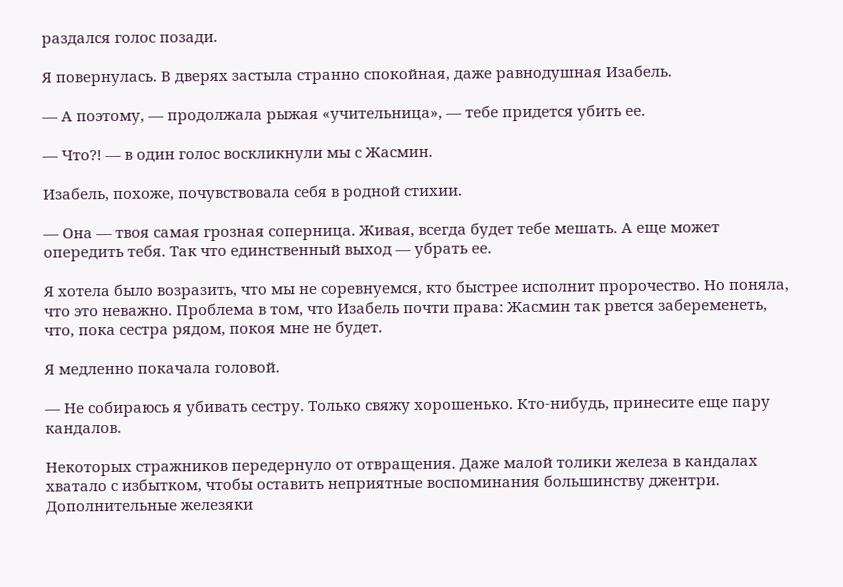раздался голос позади.

Я повернулась. В дверях застыла странно спокойная, даже равнодушная Изабель.

— А поэтому, — продолжала рыжая «учительница», — тебе придется убить ее.

— Что?! — в один голос воскликнули мы с Жасмин.

Изабель, похоже, почувствовала себя в родной стихии.

— Она — твоя самая грозная соперница. Живая, всегда будет тебе мешать. А еще может опередить тебя. Так что единственный выход — убрать ее.

Я хотела было возразить, что мы не соревнуемся, кто быстрее исполнит пророчество. Но поняла, что это неважно. Проблема в том, что Изабель почти права: Жасмин так рвется забеременеть, что, пока сестра рядом, покоя мне не будет.

Я медленно покачала головой.

— Не собираюсь я убивать сестру. Только свяжу хорошенько. Кто-нибудь, принесите еще пару кандалов.

Некоторых стражников передернуло от отвращения. Даже малой толики железа в кандалах хватало с избытком, чтобы оставить неприятные воспоминания большинству джентри. Дополнительные железяки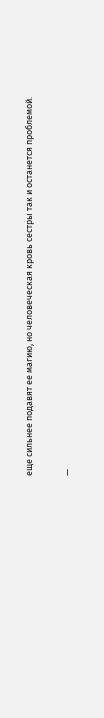еще сильнее подавят ее магию, но человеческая кровь сестры так и останется проблемой.

—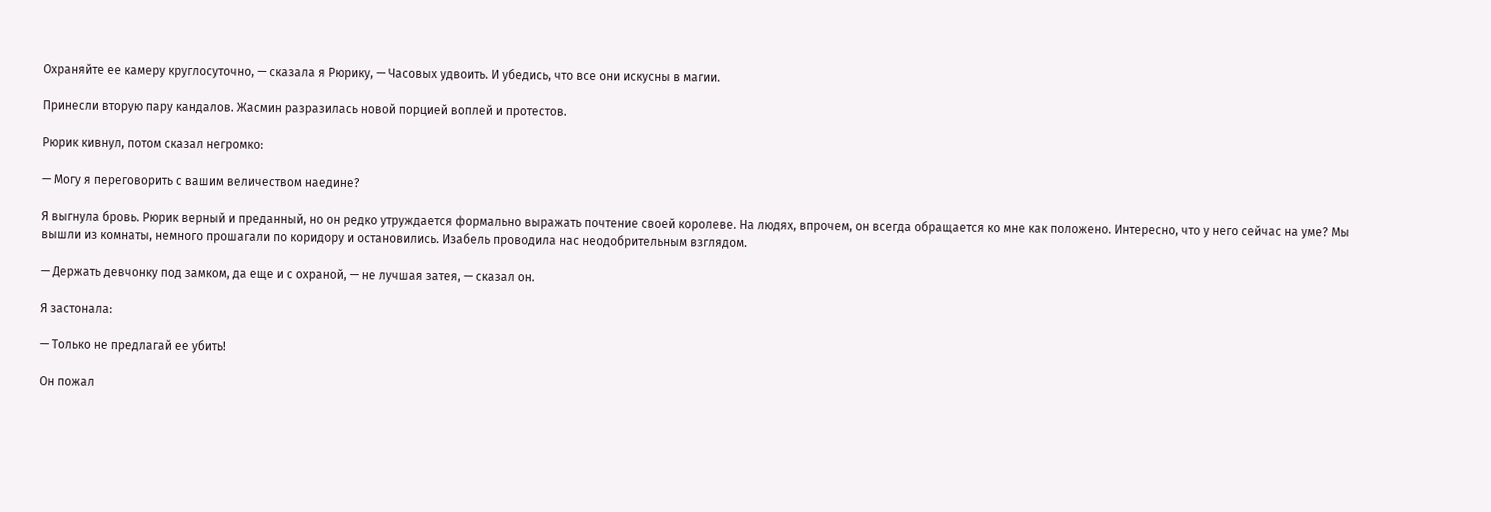Охраняйте ее камеру круглосуточно, — сказала я Рюрику, — Часовых удвоить. И убедись, что все они искусны в магии.

Принесли вторую пару кандалов. Жасмин разразилась новой порцией воплей и протестов.

Рюрик кивнул, потом сказал негромко:

— Могу я переговорить с вашим величеством наедине?

Я выгнула бровь. Рюрик верный и преданный, но он редко утруждается формально выражать почтение своей королеве. На людях, впрочем, он всегда обращается ко мне как положено. Интересно, что у него сейчас на уме? Мы вышли из комнаты, немного прошагали по коридору и остановились. Изабель проводила нас неодобрительным взглядом.

— Держать девчонку под замком, да еще и с охраной, — не лучшая затея, — сказал он.

Я застонала:

— Только не предлагай ее убить!

Он пожал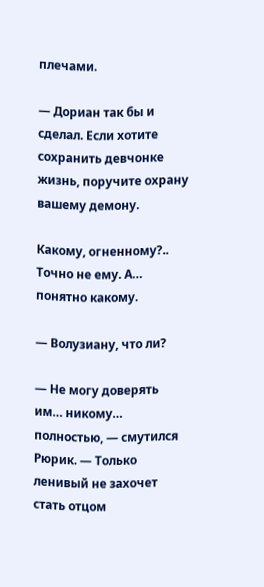плечами.

— Дориан так бы и сделал. Если хотите сохранить девчонке жизнь, поручите охрану вашему демону.

Какому, огненному?.. Точно не ему. А… понятно какому.

— Волузиану, что ли?

— Не могу доверять им… никому… полностью, — смутился Рюрик. — Только ленивый не захочет стать отцом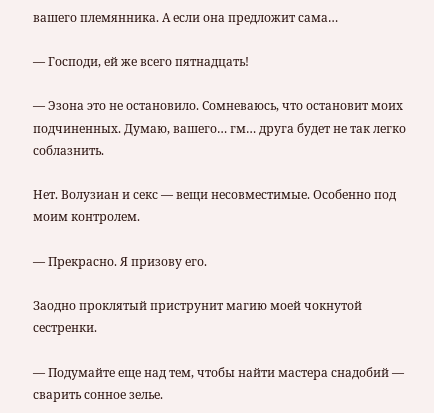вашего племянника. А если она предложит сама…

— Господи, ей же всего пятнадцать!

— Эзона это не остановило. Сомневаюсь, что остановит моих подчиненных. Думаю, вашего… гм… друга будет не так легко соблазнить.

Нет. Волузиан и секс — вещи несовместимые. Особенно под моим контролем.

— Прекрасно. Я призову его.

Заодно проклятый приструнит магию моей чокнутой сестренки.

— Подумайте еще над тем, чтобы найти мастера снадобий — сварить сонное зелье.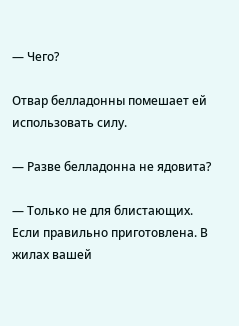— Чего?

Отвар белладонны помешает ей использовать силу.

— Разве белладонна не ядовита?

— Только не для блистающих. Если правильно приготовлена. В жилах вашей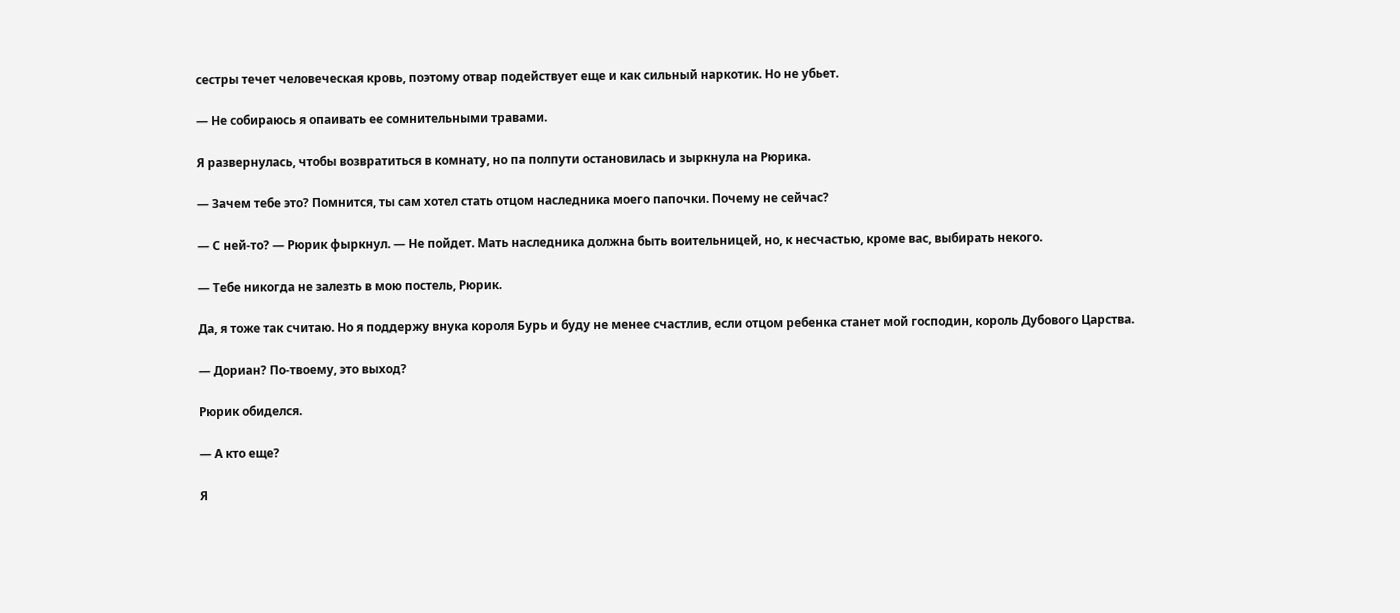сестры течет человеческая кровь, поэтому отвар подействует еще и как сильный наркотик. Но не убьет.

— Не собираюсь я опаивать ее сомнительными травами.

Я развернулась, чтобы возвратиться в комнату, но па полпути остановилась и зыркнула на Рюрика.

— Зачем тебе это? Помнится, ты сам хотел стать отцом наследника моего папочки. Почему не сейчас?

— С ней-то? — Рюрик фыркнул. — Не пойдет. Мать наследника должна быть воительницей, но, к несчастью, кроме вас, выбирать некого.

— Тебе никогда не залезть в мою постель, Рюрик.

Да, я тоже так считаю. Но я поддержу внука короля Бурь и буду не менее счастлив, если отцом ребенка станет мой господин, король Дубового Царства.

— Дориан? По-твоему, это выход?

Рюрик обиделся.

— А кто еще?

Я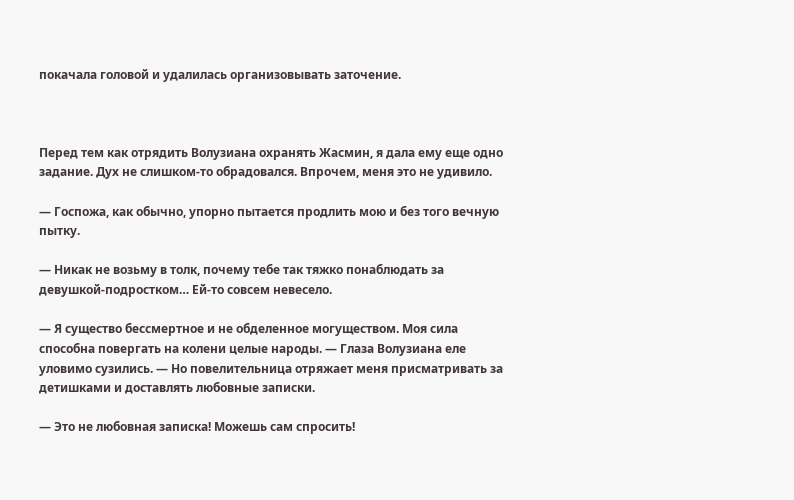покачала головой и удалилась организовывать заточение.



Перед тем как отрядить Волузиана охранять Жасмин, я дала ему еще одно задание. Дух не слишком-то обрадовался. Впрочем, меня это не удивило.

— Госпожа, как обычно, упорно пытается продлить мою и без того вечную пытку.

— Никак не возьму в толк, почему тебе так тяжко понаблюдать за девушкой-подростком… Ей-то совсем невесело.

— Я существо бессмертное и не обделенное могуществом. Моя сила способна повергать на колени целые народы. — Глаза Волузиана еле уловимо сузились. — Но повелительница отряжает меня присматривать за детишками и доставлять любовные записки.

— Это не любовная записка! Можешь сам спросить!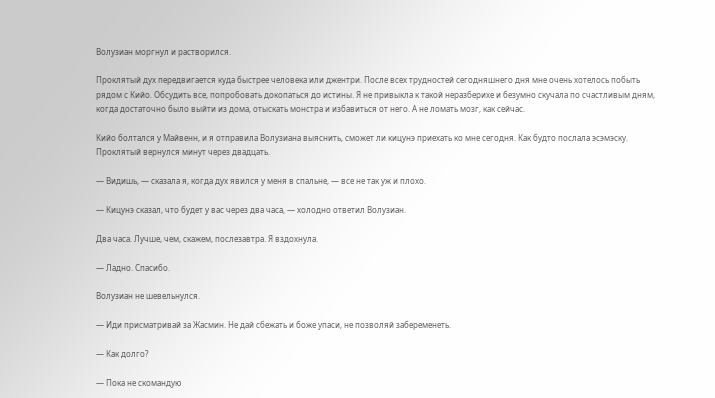Волузиан моргнул и растворился.

Проклятый дух передвигается куда быстрее человека или джентри. После всех трудностей сегодняшнего дня мне очень хотелось побыть рядом с Кийо. Обсудить все, попробовать докопаться до истины. Я не привыкла к такой неразберихе и безумно скучала по счастливым дням, когда достаточно было выйти из дома, отыскать монстра и избавиться от него. А не ломать мозг, как сейчас.

Кийо болтался у Майвенн, и я отправила Волузиана выяснить, сможет ли кицунэ приехать ко мне сегодня. Как будто послала эсэмэску. Проклятый вернулся минут через двадцать.

— Видишь, — сказала я, когда дух явился у меня в спальне, — все не так уж и плохо.

— Кицунэ сказал, что будет у вас через два часа, — холодно ответил Волузиан.

Два часа. Лучше, чем, скажем, послезавтра. Я вздохнула.

— Ладно. Спасибо.

Волузиан не шевельнулся.

— Иди присматривай за Жасмин. Не дай сбежать и боже упаси, не позволяй забеременеть.

— Как долго?

— Пока не скомандую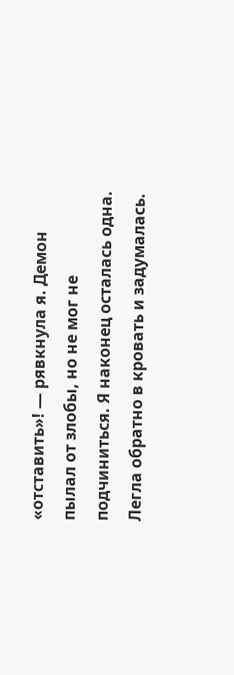«отставить»! — рявкнула я. Демон пылал от злобы, но не мог не подчиниться. Я наконец осталась одна. Легла обратно в кровать и задумалась.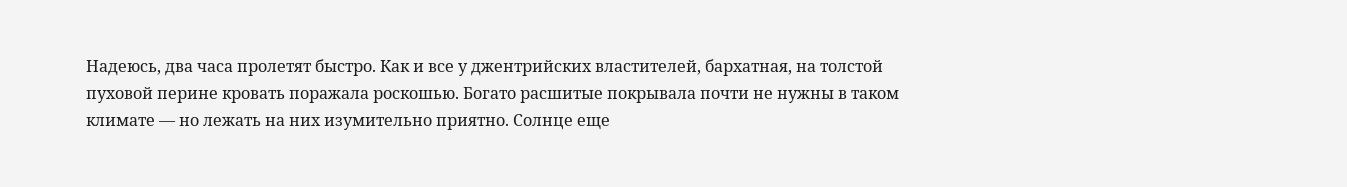Надеюсь, два часа пролетят быстро. Как и все у джентрийских властителей, бархатная, на толстой пуховой перине кровать поражала роскошью. Богато расшитые покрывала почти не нужны в таком климате — но лежать на них изумительно приятно. Солнце еще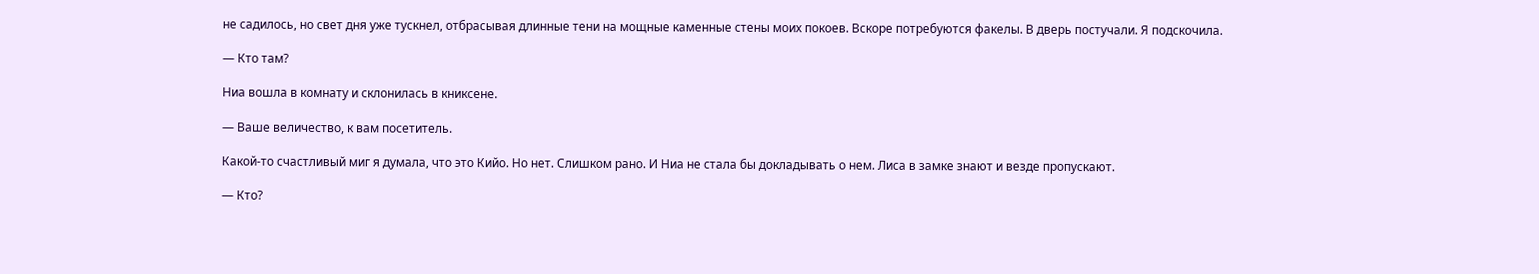не садилось, но свет дня уже тускнел, отбрасывая длинные тени на мощные каменные стены моих покоев. Вскоре потребуются факелы. В дверь постучали. Я подскочила.

— Кто там?

Ниа вошла в комнату и склонилась в книксене.

— Ваше величество, к вам посетитель.

Какой-то счастливый миг я думала, что это Кийо. Но нет. Слишком рано. И Ниа не стала бы докладывать о нем. Лиса в замке знают и везде пропускают.

— Кто?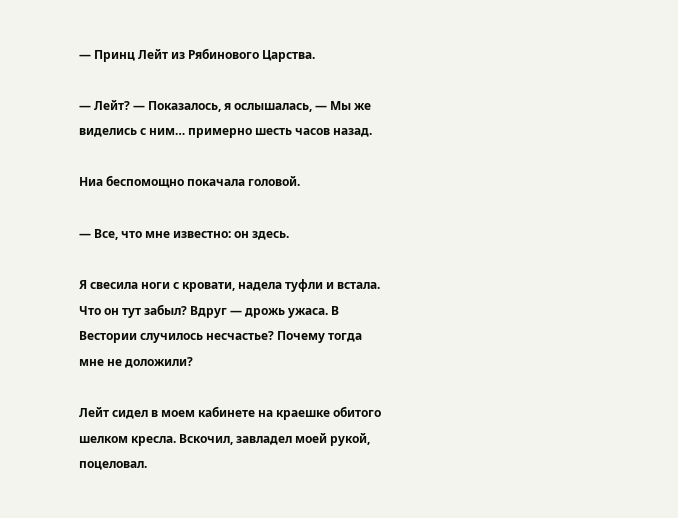— Принц Лейт из Рябинового Царства.

— Лейт? — Показалось, я ослышалась, — Мы же виделись с ним… примерно шесть часов назад.

Ниа беспомощно покачала головой.

— Все, что мне известно: он здесь.

Я свесила ноги с кровати, надела туфли и встала. Что он тут забыл? Вдруг — дрожь ужаса. В Вестории случилось несчастье? Почему тогда мне не доложили?

Лейт сидел в моем кабинете на краешке обитого шелком кресла. Вскочил, завладел моей рукой, поцеловал.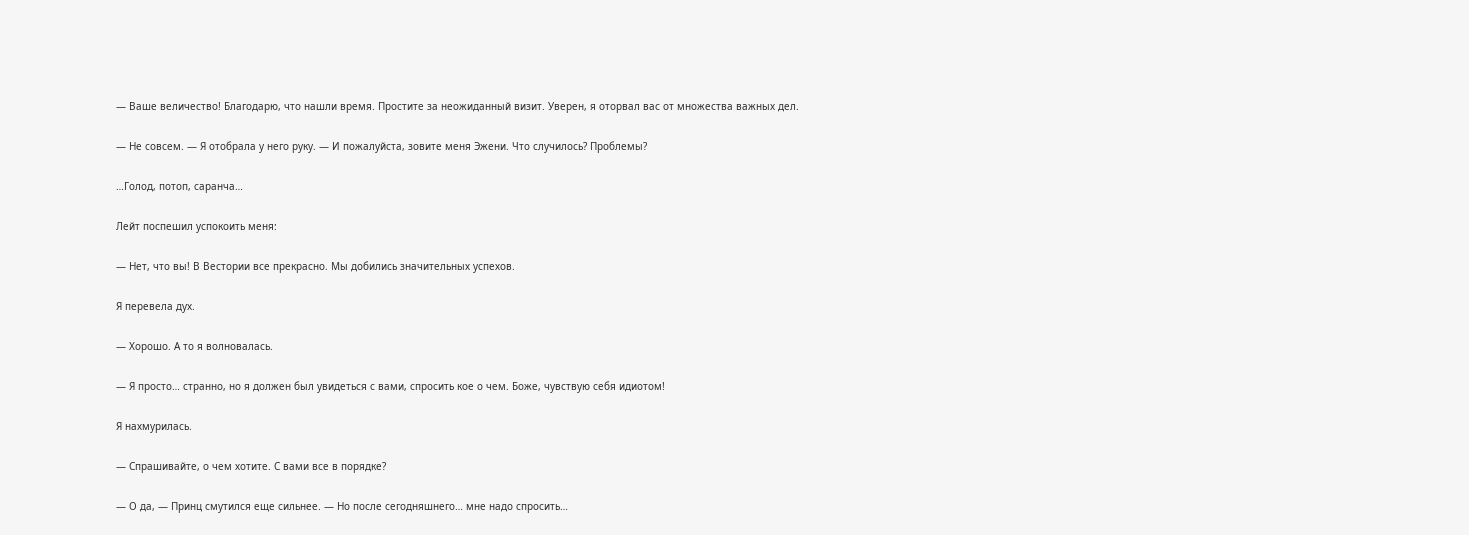— Ваше величество! Благодарю, что нашли время. Простите за неожиданный визит. Уверен, я оторвал вас от множества важных дел.

— Не совсем. — Я отобрала у него руку. — И пожалуйста, зовите меня Эжени. Что случилось? Проблемы?

…Голод, потоп, саранча…

Лейт поспешил успокоить меня:

— Нет, что вы! В Вестории все прекрасно. Мы добились значительных успехов.

Я перевела дух.

— Хорошо. А то я волновалась.

— Я просто… странно, но я должен был увидеться с вами, спросить кое о чем. Боже, чувствую себя идиотом!

Я нахмурилась.

— Спрашивайте, о чем хотите. С вами все в порядке?

— О да, — Принц смутился еще сильнее. — Но после сегодняшнего… мне надо спросить…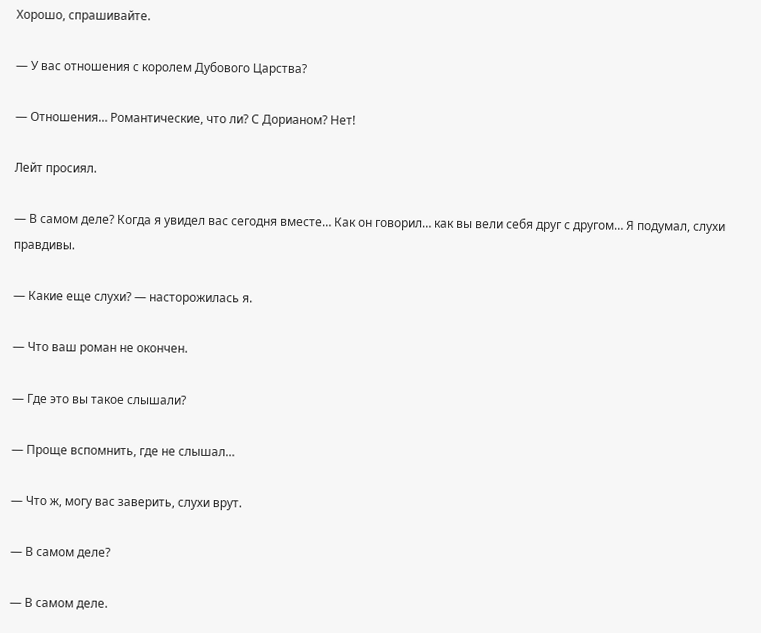Хорошо, спрашивайте.

— У вас отношения с королем Дубового Царства?

— Отношения… Романтические, что ли? С Дорианом? Нет!

Лейт просиял.

— В самом деле? Когда я увидел вас сегодня вместе… Как он говорил… как вы вели себя друг с другом… Я подумал, слухи правдивы.

— Какие еще слухи? — насторожилась я.

— Что ваш роман не окончен.

— Где это вы такое слышали?

— Проще вспомнить, где не слышал…

— Что ж, могу вас заверить, слухи врут.

— В самом деле?

— В самом деле.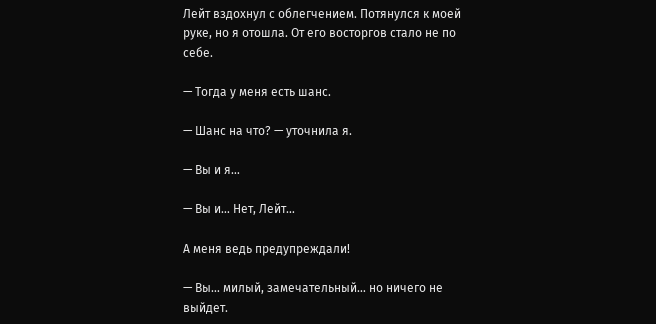Лейт вздохнул с облегчением. Потянулся к моей руке, но я отошла. От его восторгов стало не по себе.

— Тогда у меня есть шанс.

— Шанс на что? — уточнила я.

— Вы и я…

— Вы и… Нет, Лейт…

А меня ведь предупреждали!

— Вы… милый, замечательный… но ничего не выйдет.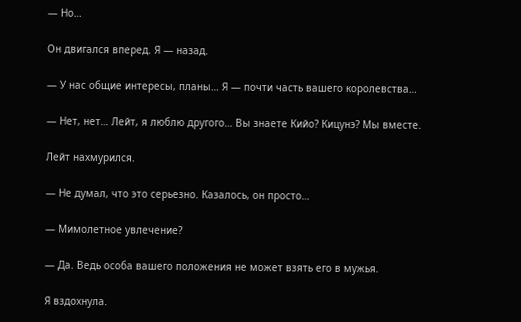— Но…

Он двигался вперед. Я — назад.

— У нас общие интересы, планы… Я — почти часть вашего королевства…

— Нет, нет… Лейт, я люблю другого… Вы знаете Кийо? Кицунэ? Мы вместе.

Лейт нахмурился.

— Не думал, что это серьезно. Казалось, он просто…

— Мимолетное увлечение?

— Да. Ведь особа вашего положения не может взять его в мужья.

Я вздохнула.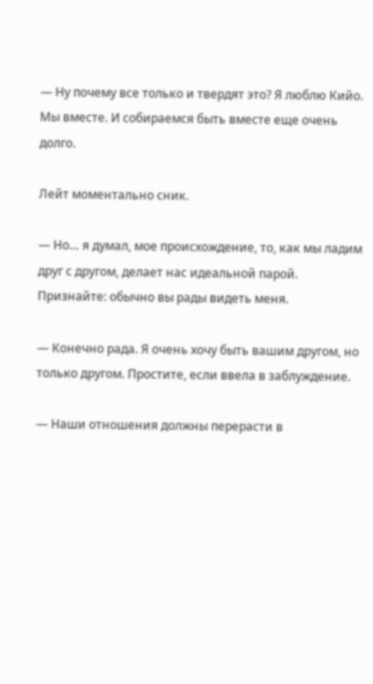— Ну почему все только и твердят это? Я люблю Кийо. Мы вместе. И собираемся быть вместе еще очень долго.

Лейт моментально сник.

— Но… я думал, мое происхождение, то, как мы ладим друг с другом, делает нас идеальной парой. Признайте: обычно вы рады видеть меня.

— Конечно рада. Я очень хочу быть вашим другом, но только другом. Простите, если ввела в заблуждение.

— Наши отношения должны перерасти в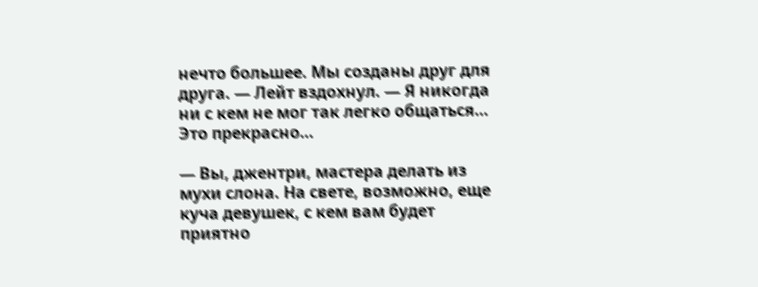нечто большее. Мы созданы друг для друга. — Лейт вздохнул. — Я никогда ни с кем не мог так легко общаться… Это прекрасно…

— Вы, джентри, мастера делать из мухи слона. На свете, возможно, еще куча девушек, с кем вам будет приятно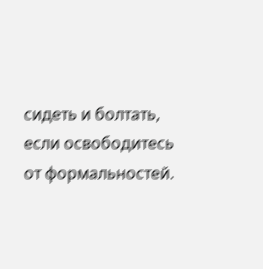сидеть и болтать, если освободитесь от формальностей.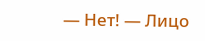— Нет! — Лицо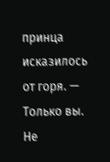принца исказилось от горя. — Только вы. Не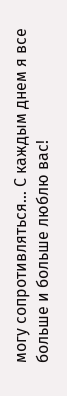могу сопротивляться… С каждым днем я все больше и больше люблю вас!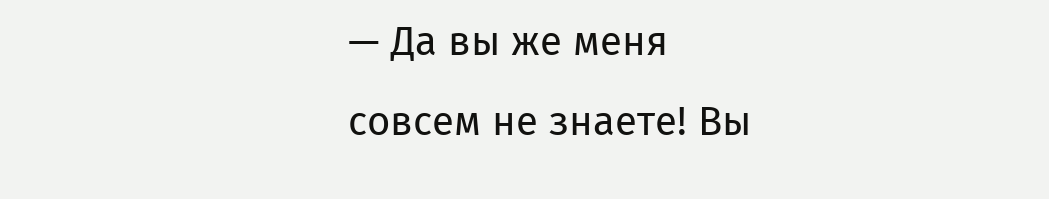— Да вы же меня совсем не знаете! Вы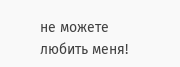не можете любить меня!